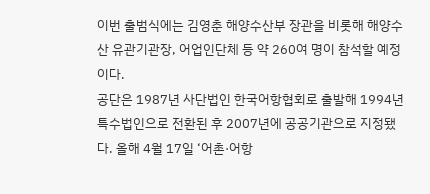이번 출범식에는 김영춘 해양수산부 장관을 비롯해 해양수산 유관기관장, 어업인단체 등 약 260여 명이 참석할 예정이다.
공단은 1987년 사단법인 한국어항협회로 출발해 1994년 특수법인으로 전환된 후 2007년에 공공기관으로 지정됐다. 올해 4월 17일 ‘어촌·어항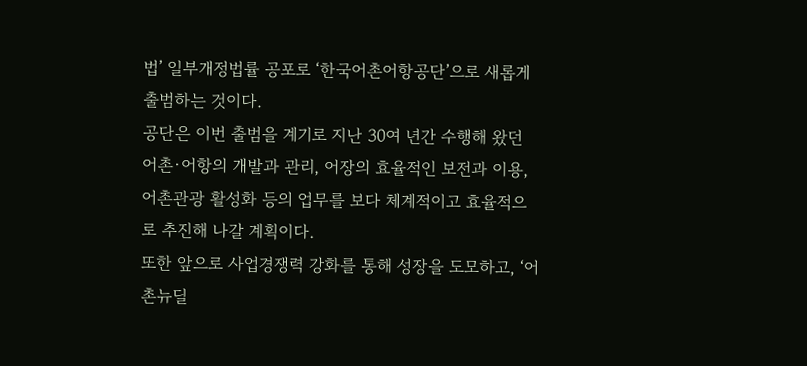법’ 일부개정법률 공포로 ‘한국어촌어항공단’으로 새롭게 출범하는 것이다.
공단은 이번 출범을 계기로 지난 30여 년간 수행해 왔던 어촌·어항의 개발과 관리, 어장의 효율적인 보전과 이용, 어촌관광 활성화 등의 업무를 보다 체계적이고 효율적으로 추진해 나갈 계획이다.
또한 앞으로 사업경쟁력 강화를 통해 성장을 도모하고, ‘어촌뉴딜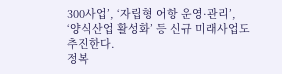300사업’, ‘자립형 어항 운영·관리’, ‘양식산업 활성화’ 등 신규 미래사업도 추진한다.
정복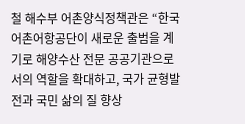철 해수부 어촌양식정책관은 “한국어촌어항공단이 새로운 출범을 계기로 해양수산 전문 공공기관으로서의 역할을 확대하고, 국가 균형발전과 국민 삶의 질 향상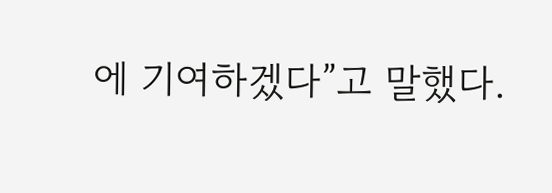에 기여하겠다”고 말했다.